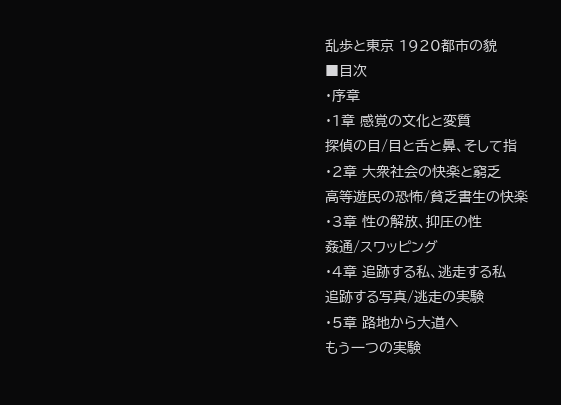乱歩と東京 1920都市の貌
■目次
・序章
・1章 感覚の文化と変質
探偵の目/目と舌と鼻、そして指
・2章 大衆社会の快楽と窮乏
高等遊民の恐怖/貧乏書生の快楽
・3章 性の解放、抑圧の性
姦通/スワッピング
・4章 追跡する私、逃走する私
追跡する写真/逃走の実験
・5章 路地から大道へ
もう一つの実験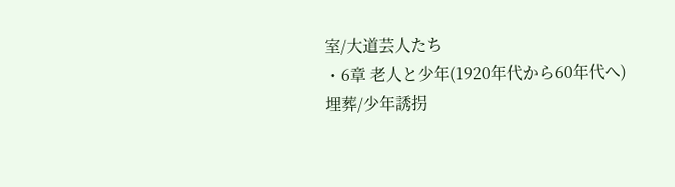室/大道芸人たち
・6章 老人と少年(1920年代から60年代へ)
埋葬/少年誘拐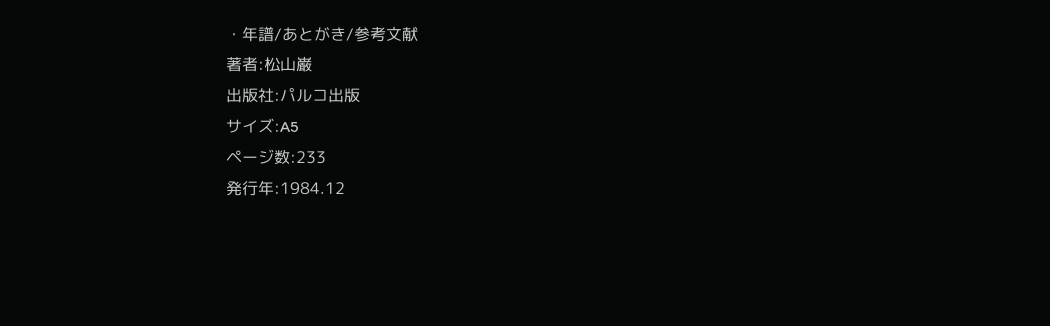・年譜/あとがき/参考文献
著者:松山巌
出版社:パルコ出版
サイズ:A5
ページ数:233
発行年:1984.12